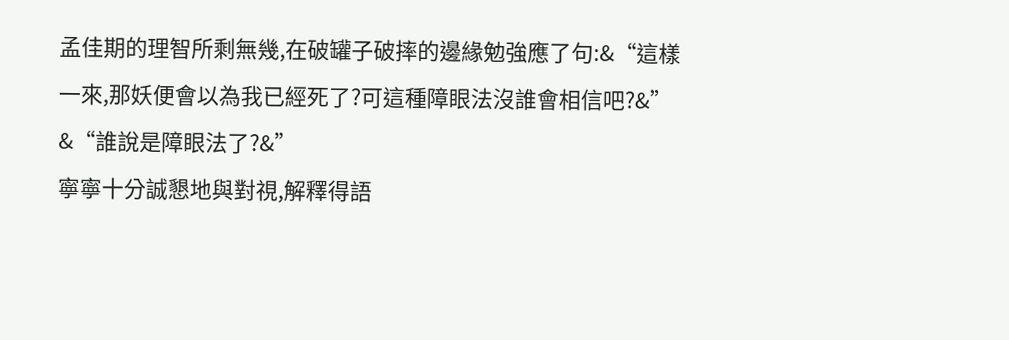孟佳期的理智所剩無幾,在破罐子破摔的邊緣勉強應了句:&“這樣一來,那妖便會以為我已經死了?可這種障眼法沒誰會相信吧?&”
&“誰說是障眼法了?&”
寧寧十分誠懇地與對視,解釋得語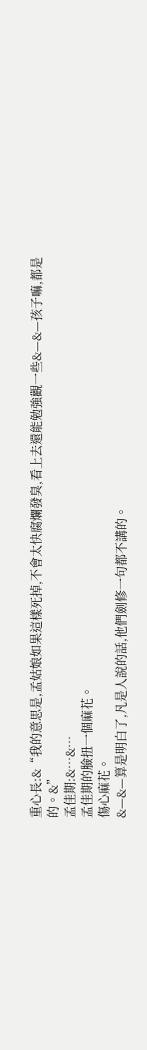重心長:&“我的意思是,孟姑娘如果這樣死掉,不會太快腐爛發臭,看上去還能勉強觀一些&—&—孩子嘛,都是的。&”
孟佳期:&…&…
孟佳期的臉扭一個麻花。
傷心麻花。
&—&—算是明白了,凡是人說的話,他們劍修一句都不講的。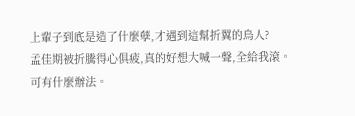上輩子到底是造了什麼孽,才遇到這幫折翼的鳥人?
孟佳期被折騰得心俱疲,真的好想大喊一聲,全給我滾。
可有什麼辦法。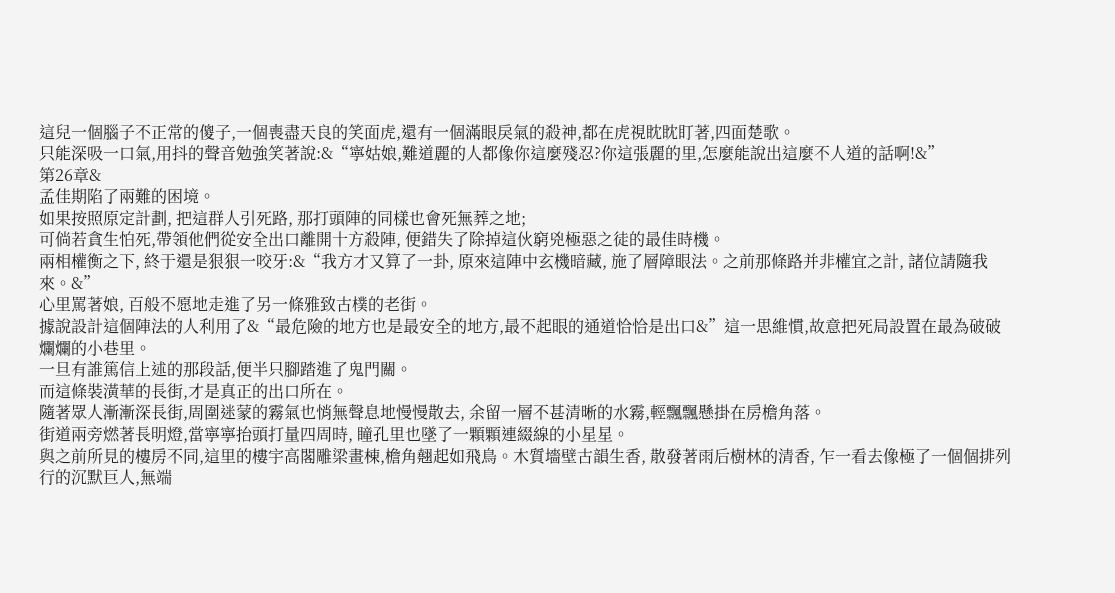這兒一個腦子不正常的傻子,一個喪盡天良的笑面虎,還有一個滿眼戾氣的殺神,都在虎視眈眈盯著,四面楚歌。
只能深吸一口氣,用抖的聲音勉強笑著說:&“寧姑娘,難道麗的人都像你這麼殘忍?你這張麗的里,怎麼能說出這麼不人道的話啊!&”
第26章&
孟佳期陷了兩難的困境。
如果按照原定計劃, 把這群人引死路, 那打頭陣的同樣也會死無葬之地;
可倘若貪生怕死,帶領他們從安全出口離開十方殺陣, 便錯失了除掉這伙窮兇極惡之徒的最佳時機。
兩相權衡之下, 終于還是狠狠一咬牙:&“我方才又算了一卦, 原來這陣中玄機暗藏, 施了層障眼法。之前那條路并非權宜之計, 諸位請隨我來。&”
心里罵著娘, 百般不愿地走進了另一條雅致古樸的老街。
據說設計這個陣法的人利用了&“最危險的地方也是最安全的地方,最不起眼的通道恰恰是出口&”這一思維慣,故意把死局設置在最為破破爛爛的小巷里。
一旦有誰篤信上述的那段話,便半只腳踏進了鬼門關。
而這條裝潢華的長街,才是真正的出口所在。
隨著眾人漸漸深長街,周圍迷蒙的霧氣也悄無聲息地慢慢散去, 余留一層不甚清晰的水霧,輕飄飄懸掛在房檐角落。
街道兩旁燃著長明燈,當寧寧抬頭打量四周時, 瞳孔里也墜了一顆顆連綴線的小星星。
與之前所見的樓房不同,這里的樓宇高閣雕梁畫棟,檐角翹起如飛鳥。木質墻壁古韻生香, 散發著雨后樹林的清香, 乍一看去像極了一個個排列行的沉默巨人,無端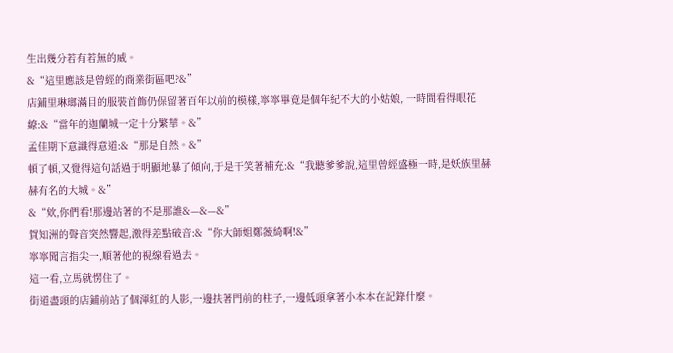生出幾分若有若無的威。
&“這里應該是曾經的商業街區吧?&”
店鋪里琳瑯滿目的服裝首飾仍保留著百年以前的模樣,寧寧畢竟是個年紀不大的小姑娘, 一時間看得眼花繚:&“當年的迦蘭城一定十分繁華。&”
孟佳期下意識得意道:&“那是自然。&”
頓了頓,又覺得這句話過于明顯地暴了傾向,于是干笑著補充:&“我聽爹爹說,這里曾經盛極一時,是妖族里赫赫有名的大城。&”
&“欸,你們看!那邊站著的不是那誰&—&—&”
賀知洲的聲音突然響起,激得差點破音:&“你大師姐鄭薇綺啊!&”
寧寧聞言指尖一,順著他的視線看過去。
這一看,立馬就愣住了。
街道盡頭的店鋪前站了個渾紅的人影,一邊扶著門前的柱子,一邊低頭拿著小本本在記錄什麼。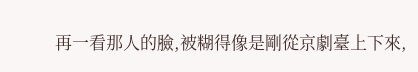再一看那人的臉,被糊得像是剛從京劇臺上下來,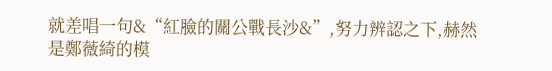就差唱一句&“紅臉的關公戰長沙&”,努力辨認之下,赫然是鄭薇綺的模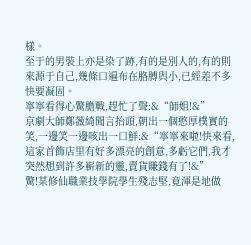樣。
至于的男裝上亦是染了跡,有的是別人的,有的則來源于自己,幾條口遍布在胳膊與小,已經差不多快要凝固。
寧寧看得心驚膽戰,趕忙了聲:&“師姐!&”
京劇大師鄭薇綺聞言抬頭,朝出一個憨厚樸實的笑,一邊笑一邊咳出一口鮮:&“寧寧來啦!快來看,這家首飾店里有好多漂亮的創意,多虧它們,我才突然想到許多嶄新的靈,賣貨賺錢有了!&”
驚!某修仙職業技學院學生殘志堅,竟渾是地做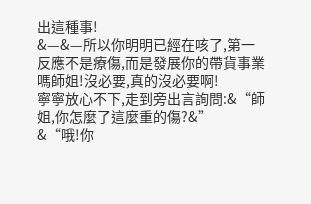出這種事!
&—&—所以你明明已經在咳了,第一反應不是療傷,而是發展你的帶貨事業嗎師姐!沒必要,真的沒必要啊!
寧寧放心不下,走到旁出言詢問:&“師姐,你怎麼了這麼重的傷?&”
&“哦!你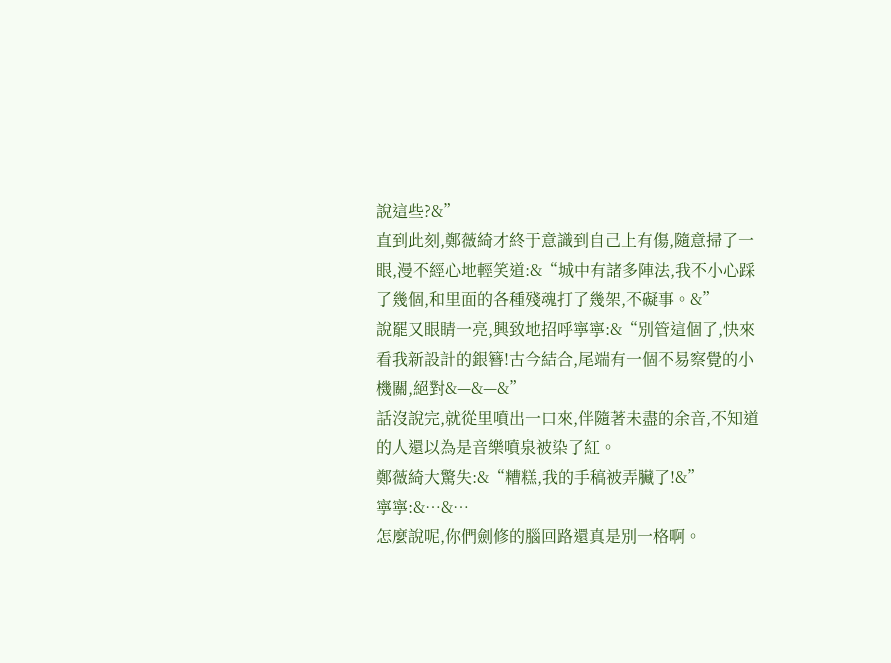說這些?&”
直到此刻,鄭薇綺才終于意識到自己上有傷,隨意掃了一眼,漫不經心地輕笑道:&“城中有諸多陣法,我不小心踩了幾個,和里面的各種殘魂打了幾架,不礙事。&”
說罷又眼睛一亮,興致地招呼寧寧:&“別管這個了,快來看我新設計的銀簪!古今結合,尾端有一個不易察覺的小機關,絕對&—&—&”
話沒說完,就從里噴出一口來,伴隨著未盡的余音,不知道的人還以為是音樂噴泉被染了紅。
鄭薇綺大驚失:&“糟糕,我的手稿被弄臟了!&”
寧寧:&…&…
怎麼說呢,你們劍修的腦回路還真是別一格啊。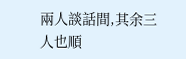兩人談話間,其余三人也順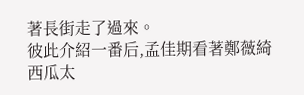著長街走了過來。
彼此介紹一番后,孟佳期看著鄭薇綺西瓜太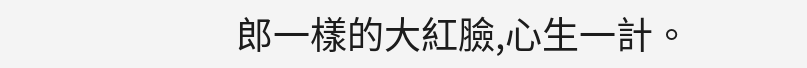郎一樣的大紅臉,心生一計。